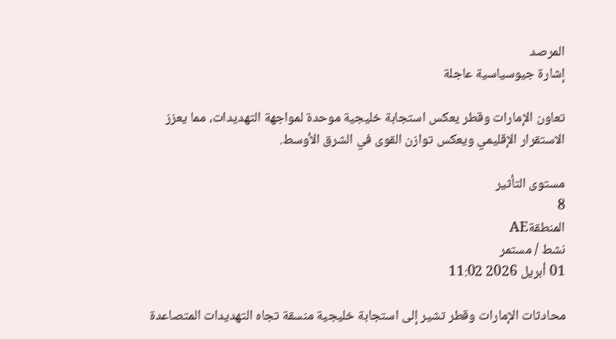المرصد
إشارة جيوسياسية عاجلة

تعاون الإمارات وقطر يعكس استجابة خليجية موحدة لمواجهة التهديدات، مما يعزز الاستقرار الإقليمي ويعكس توازن القوى في الشرق الأوسط.

مستوى التأثير
8
المنطقةAE
نشط / مستمر
01 أبريل 2026 11:02

محادثات الإمارات وقطر تشير إلى استجابة خليجية منسقة تجاه التهديدات المتصاعدة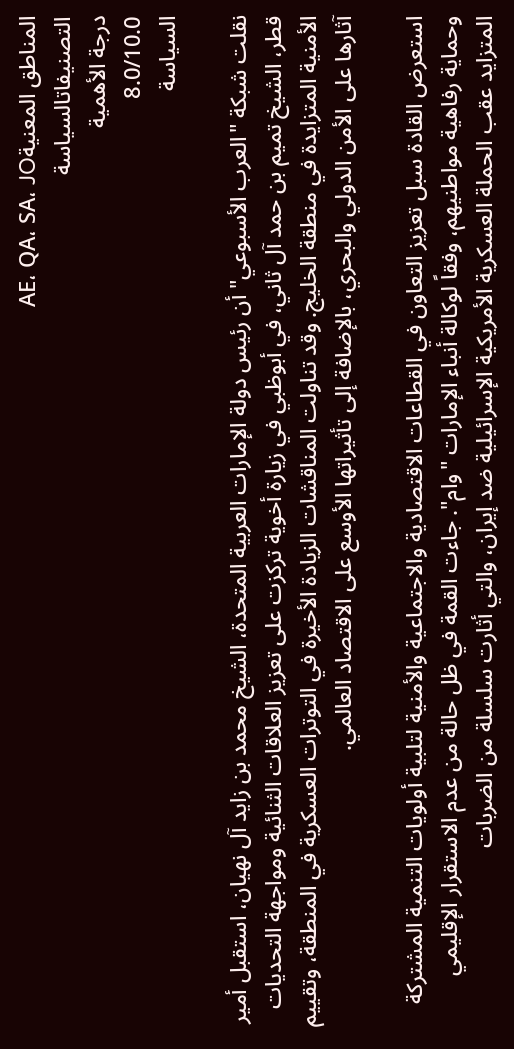المناطق المعنيةAE، QA، SA، JO
التصنيفاتالسياسة
درجة الأهمية
8.0/10.0
السياسة

نقلت شبكة "العرب الأسبوعي" أن رئيس دولة الإمارات العربية المتحدة، الشيخ محمد بن زايد آل نهيان، استقبل أمير قطر، الشيخ تميم بن حمد آل ثاني، في أبوظبي في زيارة أخوية تركزت على تعزيز العلاقات الثنائية ومواجهة التحديات الأمنية المتزايدة في منطقة الخليج. وقد تناولت المناقشات الزيادة الأخيرة في التوترات العسكرية في المنطقة، وتقييم آثارها على الأمن الدولي والبحري، بالإضافة إلى تأثيراتها الأوسع على الاقتصاد العالمي.

استعرض القادة سبل تعزيز التعاون في القطاعات الاقتصادية والاجتماعية والأمنية لتلبية أولويات التنمية المشتركة وحماية رفاهية مواطنيهم، وفقاً لوكالة أنباء الإمارات "وام". جاءت القمة في ظل حالة من عدم الاستقرار الإقليمي المتزايد عقب الحملة العسكرية الأمريكية الإسرائيلية ضد إيران، والتي أثارت سلسلة من الضربات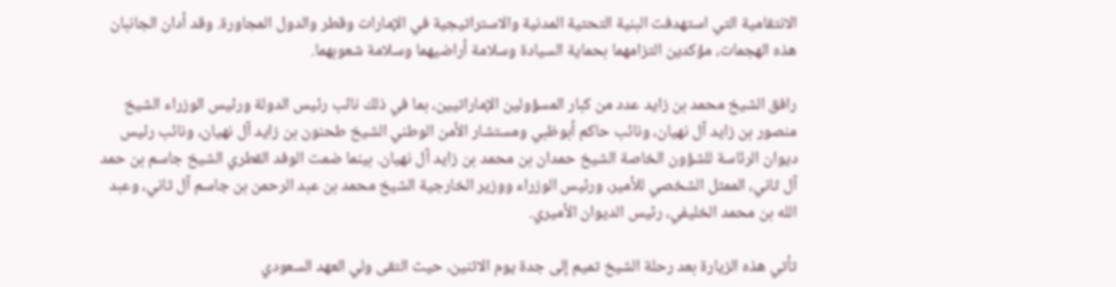الانتقامية التي استهدفت البنية التحتية المدنية والاستراتيجية في الإمارات وقطر والدول المجاورة. وقد أدان الجانبان هذه الهجمات، مؤكدين التزامهما بحماية السيادة وسلامة أراضيهما وسلامة شعوبهما.

رافق الشيخ محمد بن زايد عدد من كبار المسؤولين الإماراتيين، بما في ذلك نائب رئيس الدولة ورئيس الوزراء الشيخ منصور بن زايد آل نهيان، ونائب حاكم أبوظبي ومستشار الأمن الوطني الشيخ طحنون بن زايد آل نهيان، ونائب رئيس ديوان الرئاسة للشؤون الخاصة الشيخ حمدان بن محمد بن زايد آل نهيان. بينما ضمت الوفد القطري الشيخ جاسم بن حمد آل ثاني، الممثل الشخصي للأمير، ورئيس الوزراء ووزير الخارجية الشيخ محمد بن عبد الرحمن بن جاسم آل ثاني، وعبد الله بن محمد الخليفي، رئيس الديوان الأميري.

تأتي هذه الزيارة بعد رحلة الشيخ تميم إلى جدة يوم الاثنين، حيث التقى ولي العهد السعودي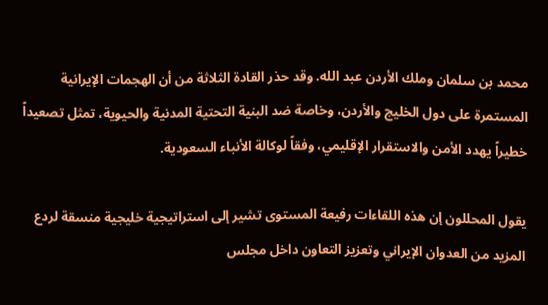محمد بن سلمان وملك الأردن عبد الله. وقد حذر القادة الثلاثة من أن الهجمات الإيرانية المستمرة على دول الخليج والأردن، وخاصة ضد البنية التحتية المدنية والحيوية، تمثل تصعيداً خطيراً يهدد الأمن والاستقرار الإقليمي، وفقاً لوكالة الأنباء السعودية.

يقول المحللون إن هذه اللقاءات رفيعة المستوى تشير إلى استراتيجية خليجية منسقة لردع المزيد من العدوان الإيراني وتعزيز التعاون داخل مجلس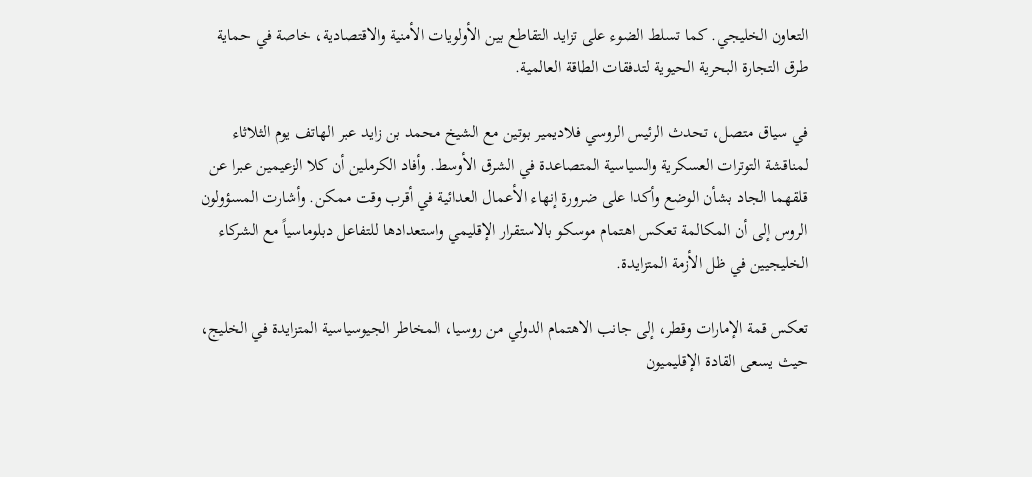التعاون الخليجي. كما تسلط الضوء على تزايد التقاطع بين الأولويات الأمنية والاقتصادية، خاصة في حماية طرق التجارة البحرية الحيوية لتدفقات الطاقة العالمية.

في سياق متصل، تحدث الرئيس الروسي فلاديمير بوتين مع الشيخ محمد بن زايد عبر الهاتف يوم الثلاثاء لمناقشة التوترات العسكرية والسياسية المتصاعدة في الشرق الأوسط. وأفاد الكرملين أن كلا الزعيمين عبرا عن قلقهما الجاد بشأن الوضع وأكدا على ضرورة إنهاء الأعمال العدائية في أقرب وقت ممكن. وأشارت المسؤولون الروس إلى أن المكالمة تعكس اهتمام موسكو بالاستقرار الإقليمي واستعدادها للتفاعل دبلوماسياً مع الشركاء الخليجيين في ظل الأزمة المتزايدة.

تعكس قمة الإمارات وقطر، إلى جانب الاهتمام الدولي من روسيا، المخاطر الجيوسياسية المتزايدة في الخليج، حيث يسعى القادة الإقليميون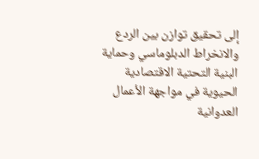إلى تحقيق توازن بين الردع والانخراط الدبلوماسي وحماية البنية التحتية الاقتصادية الحيوية في مواجهة الأعمال العدوانية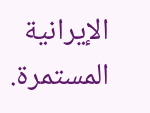الإيرانية المستمرة.